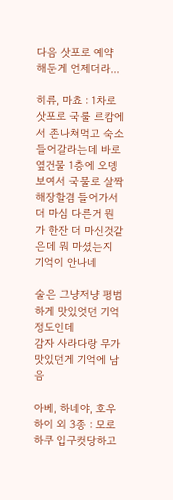다음 삿포로 예약 해둔게 언제더라...

히류, 마쵸 : 1차로 삿포로 국룰 르캄에서 존나쳐먹고 숙소 들어갈라는데 바로 옆건물 1층에 오뎅 보여서 국물로 살짝 해장할겸 들어가서 더 마심 다른거 뭔가 한잔 더 마신것같은데 뭐 마셨는지 기억이 안나네

술은 그냥저냥 평범하게 맛있엇던 기억정도인데
감자 사라다랑 무가 맛있던게 기억에 남음

아베, 하네야, 호우하이 외 3종 : 모로하쿠 입구컷당하고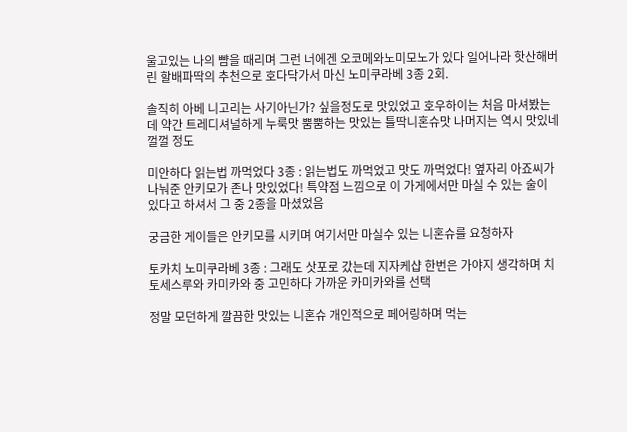울고있는 나의 뺨을 때리며 그런 너에겐 오코메와노미모노가 있다 일어나라 핫산해버린 할배파딱의 추천으로 호다닥가서 마신 노미쿠라베 3종 2회.

솔직히 아베 니고리는 사기아닌가? 싶을정도로 맛있었고 호우하이는 처음 마셔봤는데 약간 트레디셔널하게 누룩맛 뿜뿜하는 맛있는 틀딱니혼슈맛 나머지는 역시 맛있네 껄껄 정도

미안하다 읽는법 까먹었다 3종 : 읽는법도 까먹었고 맛도 까먹었다! 옆자리 아죠씨가 나눠준 안키모가 존나 맛있었다! 특약점 느낌으로 이 가게에서만 마실 수 있는 술이 있다고 하셔서 그 중 2종을 마셨었음

궁금한 게이들은 안키모를 시키며 여기서만 마실수 있는 니혼슈를 요청하자

토카치 노미쿠라베 3종 : 그래도 삿포로 갔는데 지자케샵 한번은 가야지 생각하며 치토세스루와 카미카와 중 고민하다 가까운 카미카와를 선택

정말 모던하게 깔끔한 맛있는 니혼슈 개인적으로 페어링하며 먹는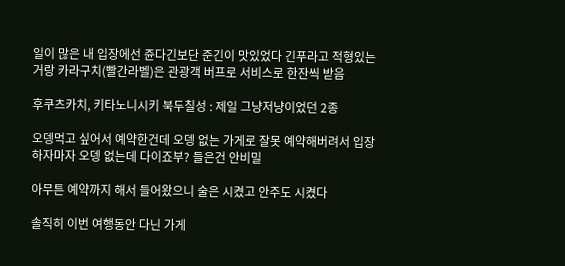일이 많은 내 입장에선 쥰다긴보단 준긴이 맛있었다 긴푸라고 적형있는거랑 카라구치(빨간라벨)은 관광객 버프로 서비스로 한잔씩 받음

후쿠츠카치, 키타노니시키 북두칠성 : 제일 그냥저냥이었던 2종

오뎅먹고 싶어서 예약한건데 오뎅 없는 가게로 잘못 예약해버려서 입장하자마자 오뎅 없는데 다이죠부? 들은건 안비밀

아무튼 예약까지 해서 들어왔으니 술은 시켰고 안주도 시켰다

솔직히 이번 여행동안 다닌 가게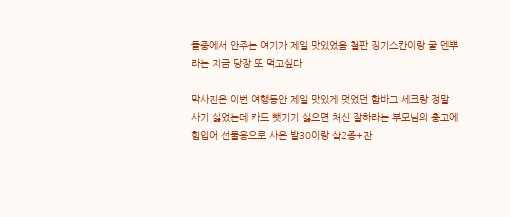들중에서 안주는 여기가 제일 맛있었음 철판 징기스칸이랑 굴 덴뿌라는 지금 당장 또 먹고싶다

막사진은 이번 여행동안 제일 맛있게 멋었던 함바그 세크랑 정말 사기 싫었는데 카드 뺏기기 싫으면 처신 잘하라는 부모님의 충고에 힘입어 선물용으로 사온 발30이랑 샄2종+잔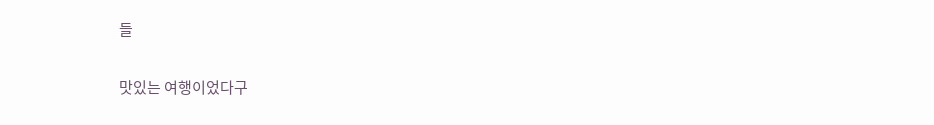들

맛있는 여행이었다구